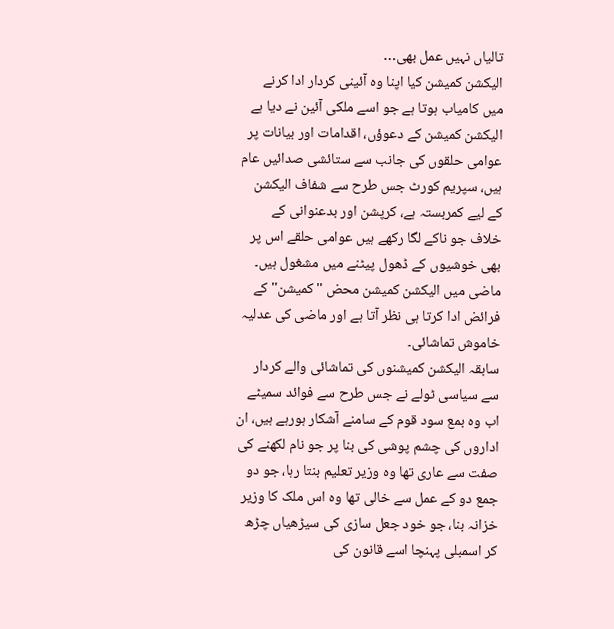تالیاں نہیں عمل بھی…
الیکشن کمیشن کیا اپنا وہ آئینی کردار ادا کرنے میں کامیاب ہوتا ہے جو اسے ملکی آئین نے دیا ہے
الیکشن کمیشن کے دعوؤں، اقدامات اور بیانات پر عوامی حلقوں کی جانب سے ستائشی صدائیں عام ہیں، سپریم کورٹ جس طرح سے شفاف الیکشن کے لیے کمربستہ ہے، کرپشن اور بدعنوانی کے خلاف جو ناکے لگا رکھے ہیں عوامی حلقے اس پر بھی خوشیوں کے ڈھول پیٹنے میں مشغول ہیں۔ ماضی میں الیکشن کمیشن محض ''کمیشن'' کے فرائض ادا کرتا ہی نظر آتا ہے اور ماضی کی عدلیہ خاموش تماشائی۔
سابقہ الیکشن کمیشنوں کی تماشائی والے کردار سے سیاسی ٹولے نے جس طرح سے فوائد سمیٹے اب وہ بمع سود قوم کے سامنے آشکار ہورہے ہیں، ان اداروں کی چشم پوشی کی بنا پر جو نام لکھنے کی صفت سے عاری تھا وہ وزیر تعلیم بنتا رہا، جو دو جمع دو کے عمل سے خالی تھا وہ اس ملک کا وزیر خزانہ بنا، جو خود جعل سازی کی سیڑھیاں چڑھ کر اسمبلی پہنچا اسے قانون کی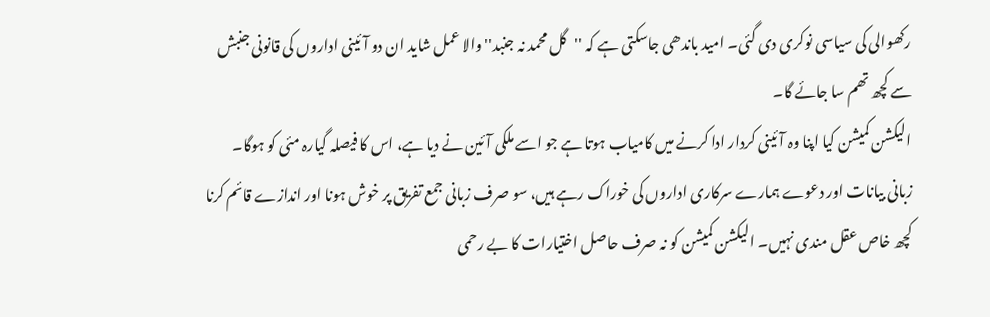رکھوالی کی سیاسی نوکری دی گئی۔ امید باندھی جاسکتی ہے کہ ''گل محمد نہ جنبد'' والا عمل شاید ان دو آئینی اداروں کی قانونی جنبش سے کچھ تھم سا جائے گا۔
الیکشن کمیشن کیا اپنا وہ آئینی کردار ادا کرنے میں کامیاب ہوتا ہے جو اسے ملکی آئین نے دیا ہے، اس کا فیصلہ گیارہ مئی کو ہوگا۔ زبانی بیانات اور دعوے ہمارے سرکاری اداروں کی خوراک رہے ہیں، سو صرف زبانی جمع تفریق پر خوش ہونا اور اندازے قائم کرنا کچھ خاص عقل مندی نہیں۔ الیکشن کمیشن کو نہ صرف حاصل اختیارات کا بے رحمی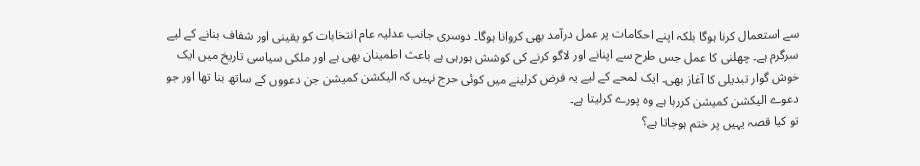سے استعمال کرنا ہوگا بلکہ اپنے احکامات پر عمل درآمد بھی کروانا ہوگا۔ دوسری جانب عدلیہ عام انتخابات کو یقینی اور شفاف بنانے کے لیے سرگرم ہے۔ چھلنی کا عمل جس طرح سے اپنانے اور لاگو کرنے کی کوشش ہورہی ہے باعث اطمینان بھی ہے اور ملکی سیاسی تاریخ میں ایک خوش گوار تبدیلی کا آغاز بھی۔ ایک لمحے کے لیے یہ فرض کرلینے میں کوئی حرج نہیں کہ الیکشن کمیشن جن دعووں کے ساتھ بنا تھا اور جو دعوے الیکشن کمیشن کررہا ہے وہ پورے کرلیتا ہے۔
تو کیا قصہ یہیں پر ختم ہوجاتا ہے؟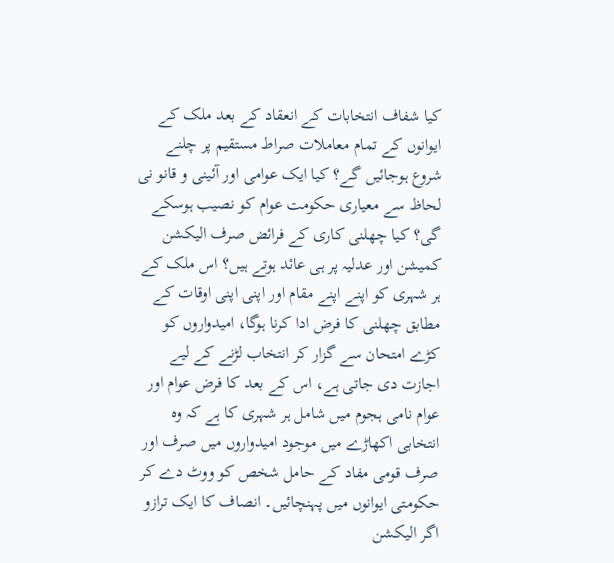کیا شفاف انتخابات کے انعقاد کے بعد ملک کے ایوانوں کے تمام معاملات صراط مستقیم پر چلنے شروع ہوجائیں گے؟ کیا ایک عوامی اور آئینی و قانو نی لحاظ سے معیاری حکومت عوام کو نصیب ہوسکے گی؟ کیا چھلنی کاری کے فرائض صرف الیکشن کمیشن اور عدلیہ پر ہی عائد ہوتے ہیں؟ اس ملک کے ہر شہری کو اپنے اپنے مقام اور اپنی اپنی اوقات کے مطابق چھلنی کا فرض ادا کرنا ہوگا، امیدواروں کو کڑے امتحان سے گزار کر انتخاب لڑنے کے لیے اجازت دی جاتی ہے، اس کے بعد کا فرض عوام اور عوام نامی ہجوم میں شامل ہر شہری کا ہے کہ وہ انتخابی اکھاڑے میں موجود امیدواروں میں صرف اور صرف قومی مفاد کے حامل شخص کو ووٹ دے کر حکومتی ایوانوں میں پہنچائیں۔ انصاف کا ایک ترازو اگر الیکشن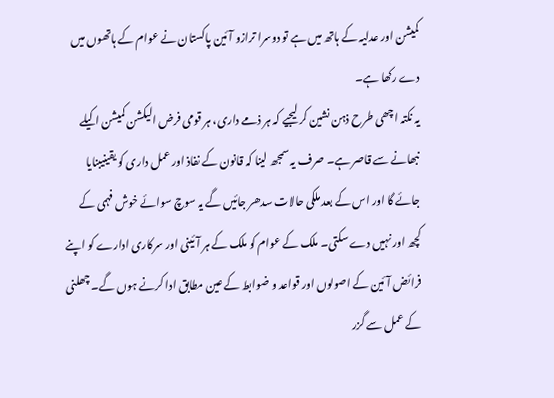کمیشن اور عدلیہ کے ہاتھ میں ہے تو دوسرا ترازو آئین پاکستان نے عوام کے ہاتھوں میں دے رکھا ہے۔
یہ نکتہ اچھی طرح ذہن نشین کر لیجیے کہ ہر ذمے داری، ہر قومی فرض الیکشن کمیشن اکیلے نبھانے سے قاصر ہے۔ صرف یہ سمجھ لینا کہ قانون کے نفاذ اور عمل داری کو یقینیبنایا جائے گا اور اس کے بعد ملکی حالات سدھر جائیں گے یہ سوچ سوائے خوش فہمی کے کچھ اور نہیں دے سکتی۔ ملک کے عوام کو ملک کے ہر آئینی اور سرکاری ادارے کو اپنے فرائض آئین کے اصولوں اور قواعد و ضوابط کے عین مطابق ادا کرنے ہوں گے۔ چھلنی کے عمل سے گزر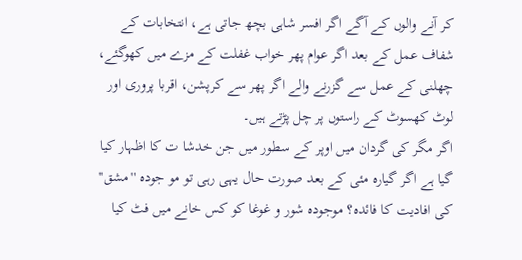کر آنے والوں کے آگے اگر افسر شاہی بچھ جاتی ہے، انتخابات کے شفاف عمل کے بعد اگر عوام پھر خواب غفلت کے مزے میں کھوگئے، چھلنی کے عمل سے گزرنے والے اگر پھر سے کرپشن، اقربا پروری اور لوٹ کھسوٹ کے راستوں پر چل پڑتے ہیں۔
اگر مگر کی گردان میں اوپر کے سطور میں جن خدشا ت کا اظہار کیا گیا ہے اگر گیارہ مئی کے بعد صورت حال یہی رہی تو مو جودہ ''مشق'' کی افادیت کا فائدہ؟ موجودہ شور و غوغا کو کس خانے میں فٹ کیا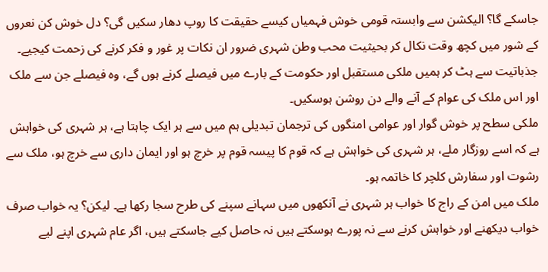جاسکے گا؟ الیکشن سے وابستہ قومی خوش فہمیاں کیسے حقیقت کا روپ دھار سکیں گی؟ دل خوش کن نعروں کے شور میں کچھ وقت نکال کر بحیثیت محب وطن شہری ضرور ان نکات پر غور و فکر کرنے کی زحمت کیجیے۔ جذباتیت سے ہٹ کر ہمیں ملکی مستقبل اور حکومت کے بارے میں فیصلے کرنے ہوں گے، وہ فیصلے جن سے ملک اور اس ملک کی عوام کے آنے والے دن روشن ہوسکیں۔
ملکی سطح پر خوش گوار اور عوامی امنگوں کی ترجمان تبدیلی ہم میں سے ہر ایک چاہتا ہے، ہر شہری کی خواہش ہے کہ اسے روزگار ملے، ہر شہری کی خواہش ہے کہ قوم کا پیسہ قوم پر خرچ ہو اور ایمان داری سے خرچ ہو، ملک سے رشوت اور سفارش کلچر کا خاتمہ ہو۔
ملک میں امن کے راج کا خواب ہر شہری نے آنکھوں میں سہانے سپنے کی طرح سجا رکھا ہے۔ لیکن؟ یہ خواب صرف خواب دیکھنے اور خواہش کرنے سے نہ پورے ہوسکتے ہیں نہ حاصل کیے جاسکتے ہیں، اگر عام شہری اپنے لیے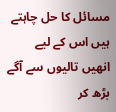مسائل کا حل چاہتے ہیں اس کے لیے انھیں تالیوں سے آگے بڑھ کر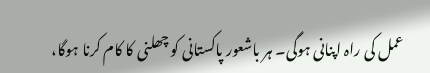عمل کی راہ اپنانی ہوگی۔ ہر باشعور پاکستانی کو چھلنی کا کام کرنا ہوگا،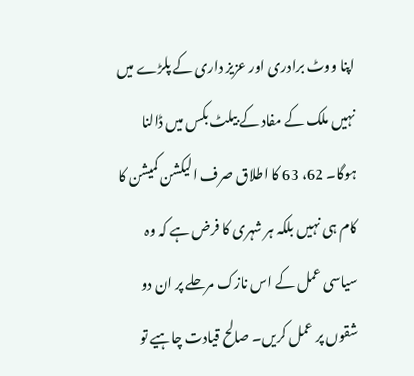اپنا ووٹ برادری اور عزیز داری کے پلڑے میں نہیں ملک کے مفاد کے بیلٹ بکس میں ڈالنا ہوگا۔ 62، 63 کا اطلاق صرف الیکشن کمیشن کا کام ہی نہیں بلکہ ہر شہری کا فرض ہے کہ وہ سیاسی عمل کے اس نازک مرحلے پر ان دو شقوں پر عمل کریں۔ صالح قیادت چاہیے تو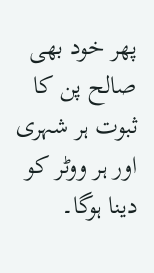پھر خود بھی صالح پن کا ثبوت ہر شہری اور ہر ووٹر کو دینا ہوگا۔